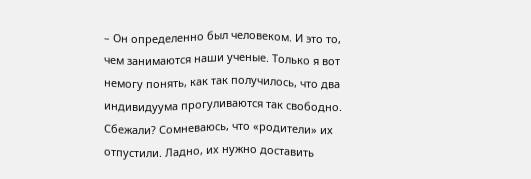– Он определенно был человеком. И это то, чем занимаются наши ученые. Только я вот немогу понять, как так получилось, что два индивидуума прогуливаются так свободно. Сбежали? Сомневаюсь, что «родители» их отпустили. Ладно, их нужно доставить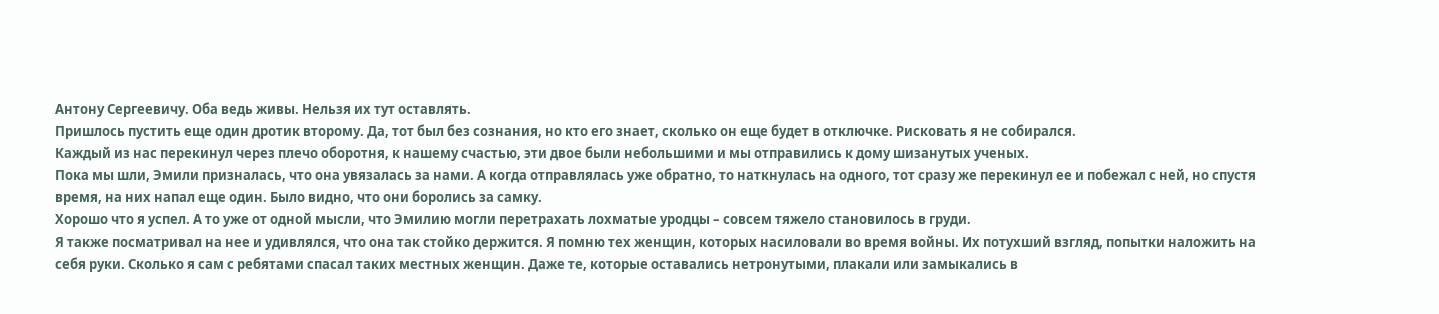Антону Сергеевичу. Оба ведь живы. Нельзя их тут оставлять.
Пришлось пустить еще один дротик второму. Да, тот был без сознания, но кто его знает, сколько он еще будет в отключке. Рисковать я не собирался.
Каждый из нас перекинул через плечо оборотня, к нашему счастью, эти двое были небольшими и мы отправились к дому шизанутых ученых.
Пока мы шли, Эмили призналась, что она увязалась за нами. А когда отправлялась уже обратно, то наткнулась на одного, тот сразу же перекинул ее и побежал с ней, но спустя время, на них напал еще один. Было видно, что они боролись за самку.
Хорошо что я успел. А то уже от одной мысли, что Эмилию могли перетрахать лохматые уродцы – совсем тяжело становилось в груди.
Я также посматривал на нее и удивлялся, что она так стойко держится. Я помню тех женщин, которых насиловали во время войны. Их потухший взгляд, попытки наложить на себя руки. Сколько я сам с ребятами спасал таких местных женщин. Даже те, которые оставались нетронутыми, плакали или замыкались в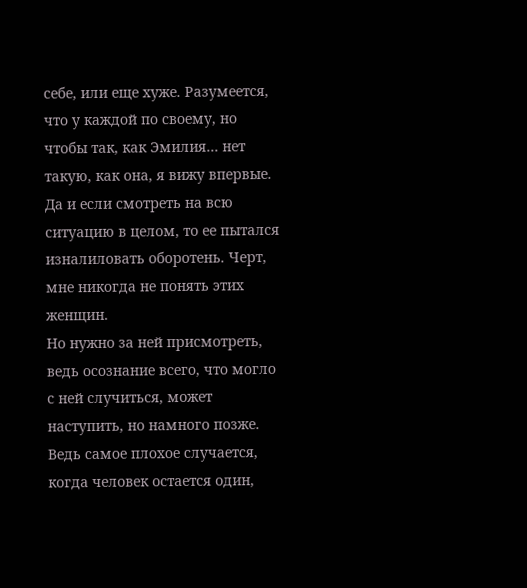себе, или еще хуже. Разумеется, что у каждой по своему, но чтобы так, как Эмилия… нет такую, как она, я вижу впервые. Да и если смотреть на всю ситуацию в целом, то ее пытался изналиловать оборотень. Черт, мне никогда не понять этих женщин.
Но нужно за ней присмотреть, ведь осознание всего, что могло с ней случиться, может наступить, но намного позже. Ведь самое плохое случается, когда человек остается один,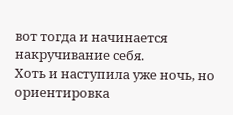вот тогда и начинается накручивание себя.
Хоть и наступила уже ночь, но ориентировка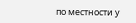по местности у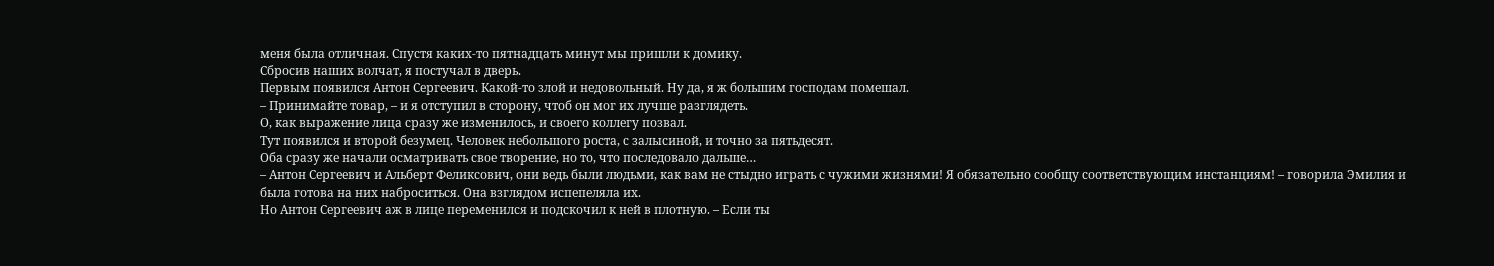меня была отличная. Спустя каких-то пятнадцать минут мы пришли к домику.
Сбросив наших волчат, я постучал в дверь.
Первым появился Антон Сергеевич. Какой-то злой и недовольный. Ну да, я ж большим господам помешал.
– Принимайте товар, – и я отступил в сторону, чтоб он мог их лучше разглядеть.
О, как выражение лица сразу же изменилось, и своего коллегу позвал.
Тут появился и второй безумец. Человек небольшого роста, с залысиной, и точно за пятьдесят.
Оба сразу же начали осматривать свое творение, но то, что последовало дальше…
– Антон Сергеевич и Альберт Феликсович, они ведь были людьми, как вам не стыдно играть с чужими жизнями! Я обязательно сообщу соответствующим инстанциям! – говорила Эмилия и была готова на них наброситься. Она взглядом испепеляла их.
Но Антон Сергеевич аж в лице переменился и подскочил к ней в плотную. – Если ты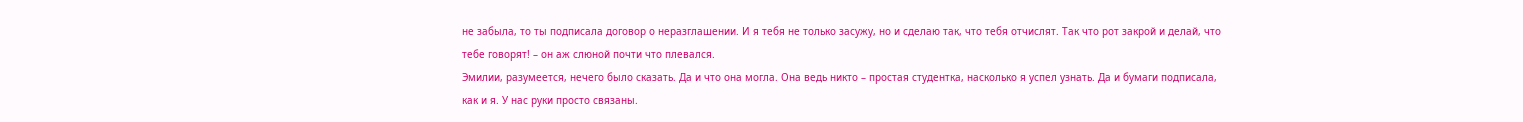не забыла, то ты подписала договор о неразглашении. И я тебя не только засужу, но и сделаю так, что тебя отчислят. Так что рот закрой и делай, что тебе говорят! – он аж слюной почти что плевался.
Эмилии, разумеется, нечего было сказать. Да и что она могла. Она ведь никто – простая студентка, насколько я успел узнать. Да и бумаги подписала, как и я. У нас руки просто связаны.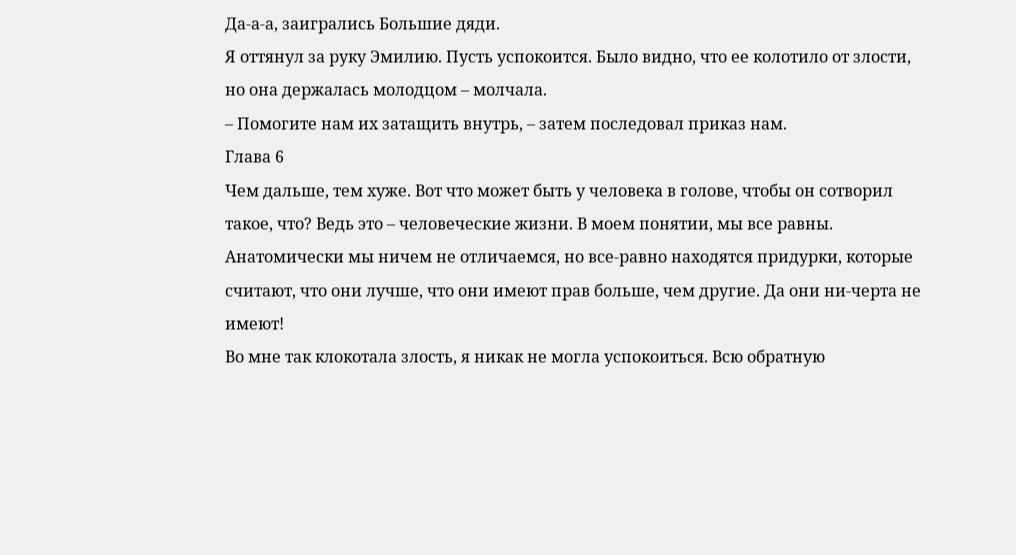Да-а-а, заигрались Большие дяди.
Я оттянул за руку Эмилию. Пусть успокоится. Было видно, что ее колотило от злости, но она держалась молодцом – молчала.
– Помогите нам их затащить внутрь, – затем последовал приказ нам.
Глава 6
Чем дальше, тем хуже. Вот что может быть у человека в голове, чтобы он сотворил такое, что? Ведь это – человеческие жизни. В моем понятии, мы все равны. Анатомически мы ничем не отличаемся, но все-равно находятся придурки, которые считают, что они лучше, что они имеют прав больше, чем другие. Да они ни-черта не имеют!
Во мне так клокотала злость, я никак не могла успокоиться. Всю обратную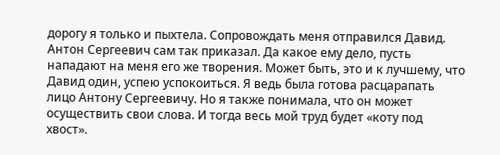дорогу я только и пыхтела. Сопровождать меня отправился Давид. Антон Сергеевич сам так приказал. Да какое ему дело, пусть нападают на меня его же творения. Может быть, это и к лучшему, что Давид один, успею успокоиться. Я ведь была готова расцарапать лицо Антону Сергеевичу. Но я также понимала, что он может осуществить свои слова. И тогда весь мой труд будет «коту под хвост».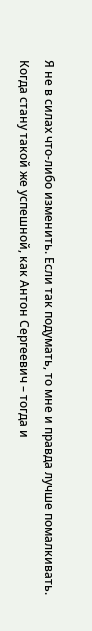Я не в силах что-либо изменить. Если так подумать, то мне и правда лучше помалкивать. Когда стану такой же успешной, как Антон Сергеевич – тогда и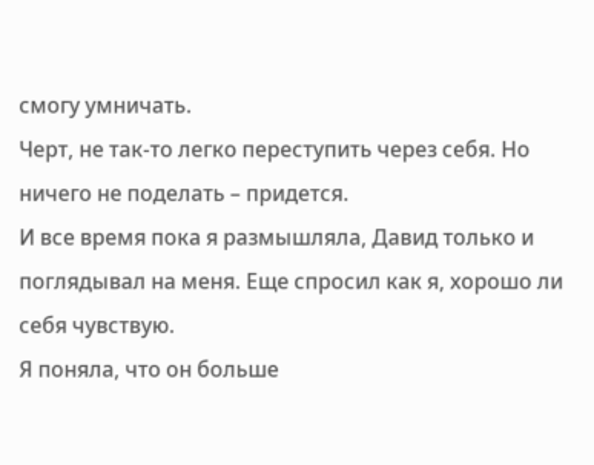смогу умничать.
Черт, не так-то легко переступить через себя. Но ничего не поделать – придется.
И все время пока я размышляла, Давид только и поглядывал на меня. Еще спросил как я, хорошо ли себя чувствую.
Я поняла, что он больше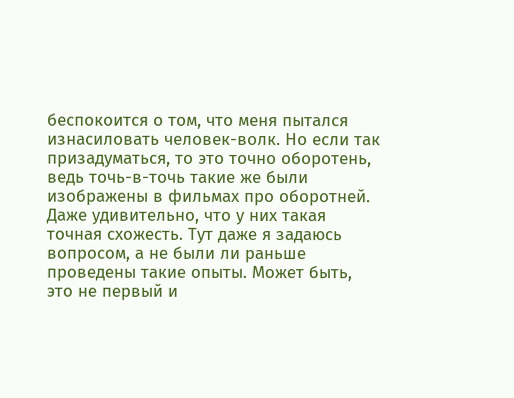беспокоится о том, что меня пытался изнасиловать человек-волк. Но если так призадуматься, то это точно оборотень, ведь точь-в-точь такие же были изображены в фильмах про оборотней. Даже удивительно, что у них такая точная схожесть. Тут даже я задаюсь вопросом, а не были ли раньше проведены такие опыты. Может быть, это не первый и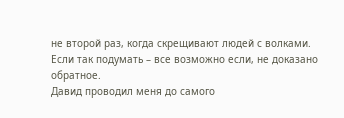не второй раз, когда скрещивают людей с волками.
Если так подумать – все возможно если, не доказано обратное.
Давид проводил меня до самого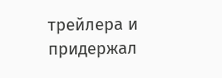трейлера и придержал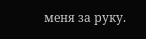меня за руку.